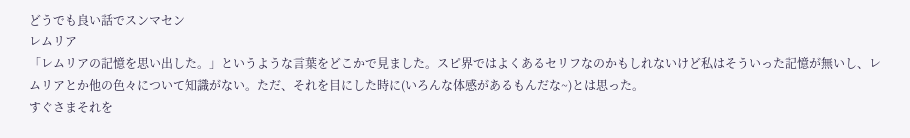どうでも良い話でスンマセン
レムリア
「レムリアの記憶を思い出した。」というような言葉をどこかで見ました。スピ界ではよくあるセリフなのかもしれないけど私はそういった記憶が無いし、レムリアとか他の色々について知識がない。ただ、それを目にした時に(いろんな体感があるもんだな~)とは思った。
すぐさまそれを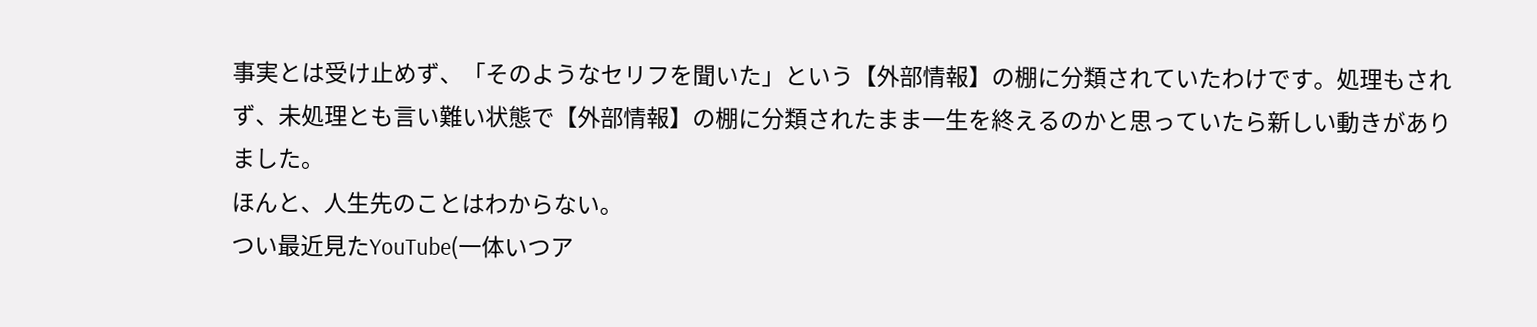事実とは受け止めず、「そのようなセリフを聞いた」という【外部情報】の棚に分類されていたわけです。処理もされず、未処理とも言い難い状態で【外部情報】の棚に分類されたまま一生を終えるのかと思っていたら新しい動きがありました。
ほんと、人生先のことはわからない。
つい最近見たYouTube(一体いつア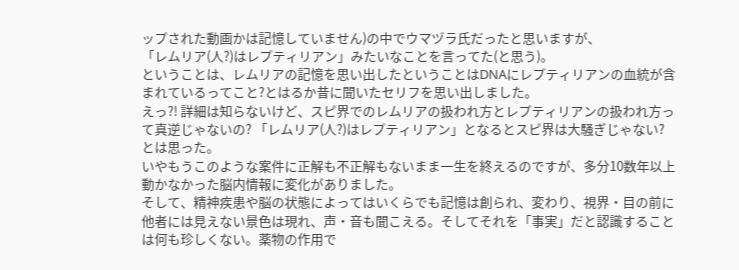ップされた動画かは記憶していません)の中でウマヅラ氏だったと思いますが、
「レムリア(人?)はレプティリアン」みたいなことを言ってた(と思う)。
ということは、レムリアの記憶を思い出したということはDNAにレプティリアンの血統が含まれているってこと?とはるか昔に聞いたセリフを思い出しました。
えっ?! 詳細は知らないけど、スピ界でのレムリアの扱われ方とレプティリアンの扱われ方って真逆じゃないの? 「レムリア(人?)はレプティリアン」となるとスピ界は大騒ぎじゃない?とは思った。
いやもうこのような案件に正解も不正解もないまま一生を終えるのですが、多分10数年以上動かなかった脳内情報に変化がありました。
そして、精神疾患や脳の状態によってはいくらでも記憶は創られ、変わり、視界・目の前に他者には見えない景色は現れ、声・音も聞こえる。そしてそれを「事実」だと認識することは何も珍しくない。薬物の作用で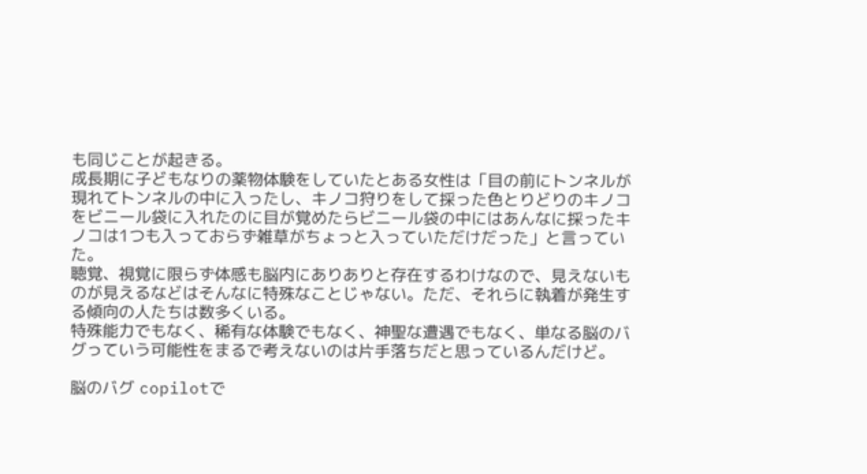も同じことが起きる。
成長期に子どもなりの薬物体験をしていたとある女性は「目の前にトンネルが現れてトンネルの中に入ったし、キノコ狩りをして採った色とりどりのキノコをビニール袋に入れたのに目が覚めたらビニール袋の中にはあんなに採ったキノコは1つも入っておらず雑草がちょっと入っていただけだった」と言っていた。
聴覚、視覚に限らず体感も脳内にありありと存在するわけなので、見えないものが見えるなどはそんなに特殊なことじゃない。ただ、それらに執着が発生する傾向の人たちは数多くいる。
特殊能力でもなく、稀有な体験でもなく、神聖な遭遇でもなく、単なる脳のバグっていう可能性をまるで考えないのは片手落ちだと思っているんだけど。

脳のバグ copilotで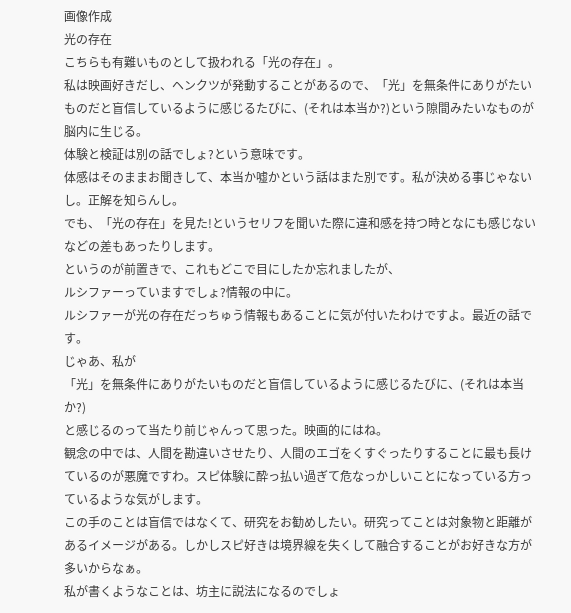画像作成
光の存在
こちらも有難いものとして扱われる「光の存在」。
私は映画好きだし、ヘンクツが発動することがあるので、「光」を無条件にありがたいものだと盲信しているように感じるたびに、(それは本当か?)という隙間みたいなものが脳内に生じる。
体験と検証は別の話でしょ?という意味です。
体感はそのままお聞きして、本当か嘘かという話はまた別です。私が決める事じゃないし。正解を知らんし。
でも、「光の存在」を見た!というセリフを聞いた際に違和感を持つ時となにも感じないなどの差もあったりします。
というのが前置きで、これもどこで目にしたか忘れましたが、
ルシファーっていますでしょ?情報の中に。
ルシファーが光の存在だっちゅう情報もあることに気が付いたわけですよ。最近の話です。
じゃあ、私が
「光」を無条件にありがたいものだと盲信しているように感じるたびに、(それは本当か?)
と感じるのって当たり前じゃんって思った。映画的にはね。
観念の中では、人間を勘違いさせたり、人間のエゴをくすぐったりすることに最も長けているのが悪魔ですわ。スピ体験に酔っ払い過ぎて危なっかしいことになっている方っているような気がします。
この手のことは盲信ではなくて、研究をお勧めしたい。研究ってことは対象物と距離があるイメージがある。しかしスピ好きは境界線を失くして融合することがお好きな方が多いからなぁ。
私が書くようなことは、坊主に説法になるのでしょ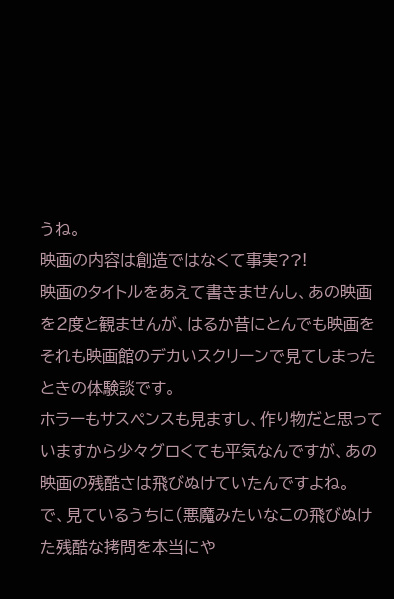うね。
映画の内容は創造ではなくて事実??!
映画のタイトルをあえて書きませんし、あの映画を2度と観ませんが、はるか昔にとんでも映画をそれも映画館のデカいスクリーンで見てしまったときの体験談です。
ホラーもサスペンスも見ますし、作り物だと思っていますから少々グロくても平気なんですが、あの映画の残酷さは飛びぬけていたんですよね。
で、見ているうちに(悪魔みたいなこの飛びぬけた残酷な拷問を本当にや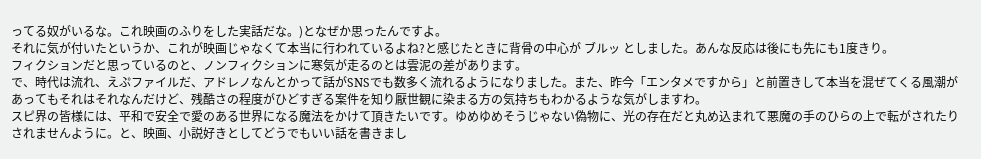ってる奴がいるな。これ映画のふりをした実話だな。)となぜか思ったんですよ。
それに気が付いたというか、これが映画じゃなくて本当に行われているよね?と感じたときに背骨の中心が ブルッ としました。あんな反応は後にも先にも1度きり。
フィクションだと思っているのと、ノンフィクションに寒気が走るのとは雲泥の差があります。
で、時代は流れ、えぷファイルだ、アドレノなんとかって話がSNSでも数多く流れるようになりました。また、昨今「エンタメですから」と前置きして本当を混ぜてくる風潮があってもそれはそれなんだけど、残酷さの程度がひどすぎる案件を知り厭世観に染まる方の気持ちもわかるような気がしますわ。
スピ界の皆様には、平和で安全で愛のある世界になる魔法をかけて頂きたいです。ゆめゆめそうじゃない偽物に、光の存在だと丸め込まれて悪魔の手のひらの上で転がされたりされませんように。と、映画、小説好きとしてどうでもいい話を書きまし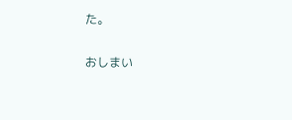た。

おしまい